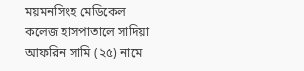ময়মনসিংহ মেডিকেল কলেজ হাসপাতালে সাদিয়া আফরিন সামি (২৫) নামে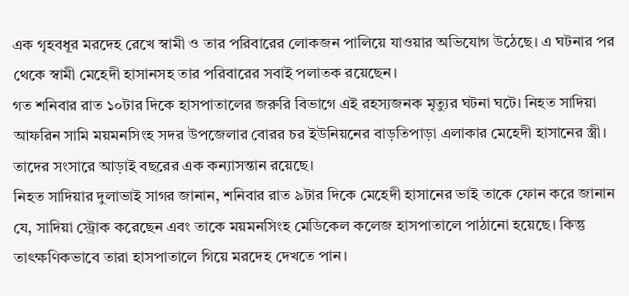এক গৃহবধূর মরদেহ রেখে স্বামী ও তার পরিবারের লোকজন পালিয়ে যাওয়ার অভিযোগ উঠেছে। এ ঘটনার পর থেকে স্বামী মেহেদী হাসানসহ তার পরিবারের সবাই পলাতক রয়েছেন।
গত শনিবার রাত ১০টার দিকে হাসপাতালের জরুরি বিভাগে এই রহস্যজনক মৃত্যুর ঘটনা ঘটে। নিহত সাদিয়া আফরিন সামি ময়মনসিংহ সদর উপজেলার বোরর চর ইউনিয়নের বাড়তিপাড়া এলাকার মেহেদী হাসানের স্ত্রী। তাদের সংসারে আড়াই বছরের এক কন্যাসন্তান রয়েছে।
নিহত সাদিয়ার দুলাভাই সাগর জানান, শনিবার রাত ৯টার দিকে মেহেদী হাসানের ভাই তাকে ফোন করে জানান যে, সাদিয়া স্ট্রোক করেছেন এবং তাকে ময়মনসিংহ মেডিকেল কলেজ হাসপাতালে পাঠানো হয়েছে। কিন্তু তাৎক্ষণিকভাবে তারা হাসপাতালে গিয়ে মরদেহ দেখতে পান।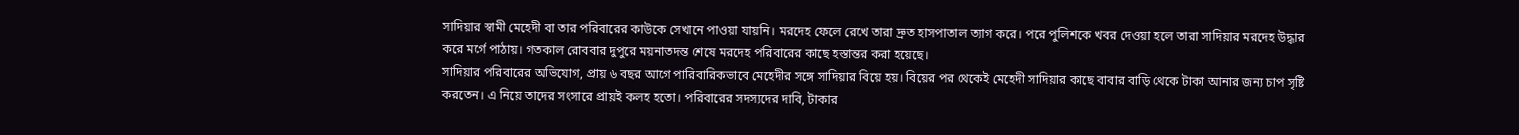সাদিয়ার স্বামী মেহেদী বা তার পরিবারের কাউকে সেখানে পাওয়া যায়নি। মরদেহ ফেলে রেখে তারা দ্রুত হাসপাতাল ত্যাগ করে। পরে পুলিশকে খবর দেওয়া হলে তারা সাদিয়ার মরদেহ উদ্ধার করে মর্গে পাঠায়। গতকাল রোববার দুপুরে ময়নাতদন্ত শেষে মরদেহ পরিবারের কাছে হস্তান্তর করা হয়েছে।
সাদিয়ার পরিবারের অভিযোগ, প্রায় ৬ বছর আগে পারিবারিকভাবে মেহেদীর সঙ্গে সাদিয়ার বিয়ে হয়। বিয়ের পর থেকেই মেহেদী সাদিয়ার কাছে বাবার বাড়ি থেকে টাকা আনার জন্য চাপ সৃষ্টি করতেন। এ নিয়ে তাদের সংসারে প্রায়ই কলহ হতো। পরিবারের সদস্যদের দাবি, টাকার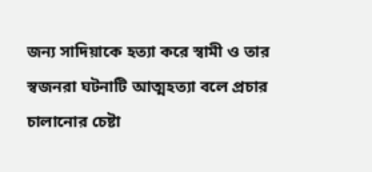জন্য সাদিয়াকে হত্যা করে স্বামী ও তার স্বজনরা ঘটনাটি আত্মহত্যা বলে প্রচার চালানোর চেষ্টা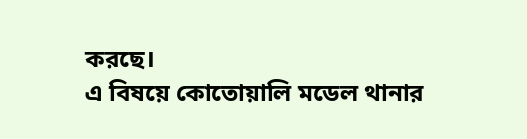করছে।
এ বিষয়ে কোতোয়ালি মডেল থানার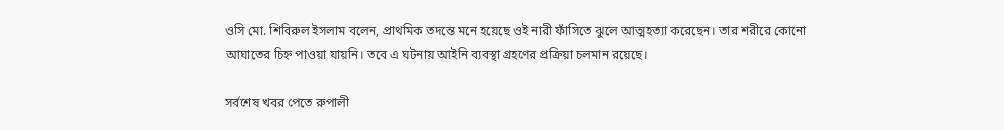ওসি মো. শিবিরুল ইসলাম বলেন, প্রাথমিক তদন্তে মনে হয়েছে ওই নারী ফাঁসিতে ঝুলে আত্মহত্যা করেছেন। তার শরীরে কোনো আঘাতের চিহ্ন পাওয়া যায়নি। তবে এ ঘটনায় আইনি ব্যবস্থা গ্রহণের প্রক্রিয়া চলমান রয়েছে।

সর্বশেষ খবর পেতে রুপালী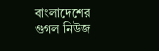বাংলাদেশের গুগল নিউজ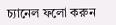চ্যানেল ফলো করুন